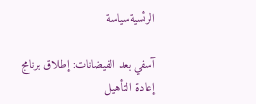الرئسيةسياسة

آسفي بعد الفيضانات: إطلاق برنامج إعادة التأهيل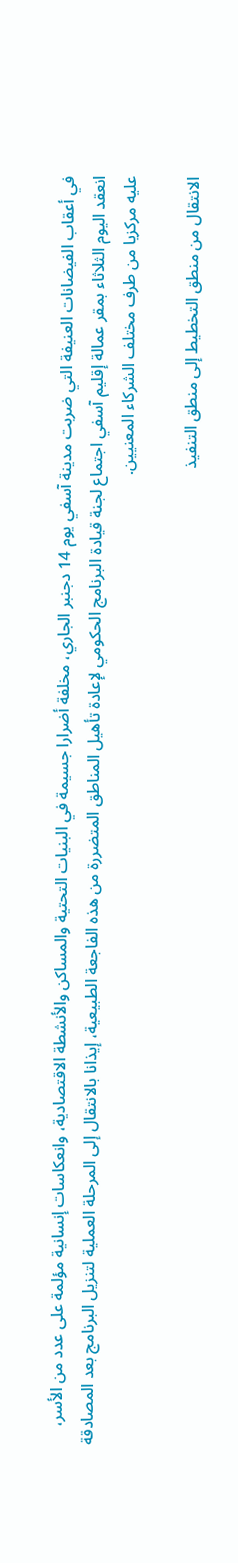في أعقاب الفيضانات العنيفة التي ضربت مدينة آسفي يوم 14 دجنبر الجاري، مخلفة أضرارا جسيمة في البنيات التحتية والمساكن والأنشطة الاقتصادية، وانعكاسات إنسانية مؤلمة على عدد من الأسر، انعقد اليوم الثلاثاء بمقر عمالة إقليم آسفي اجتماع لجنة قيادة البرنامج الحكومي لإعادة تأهيل المناطق المتضررة من هذه الفاجعة الطبيعية، إيذانا بالانتقال إلى المرحلة العملية لتنزيل البرنامج بعد المصادقة عليه مركزيا من طرف مختلف الشركاء المعنيين.

الانتقال من منطق التخطيط إلى منطق التنفيذ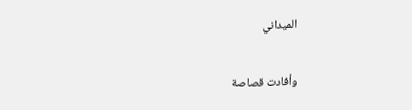الميداني

وأفادت قصاصة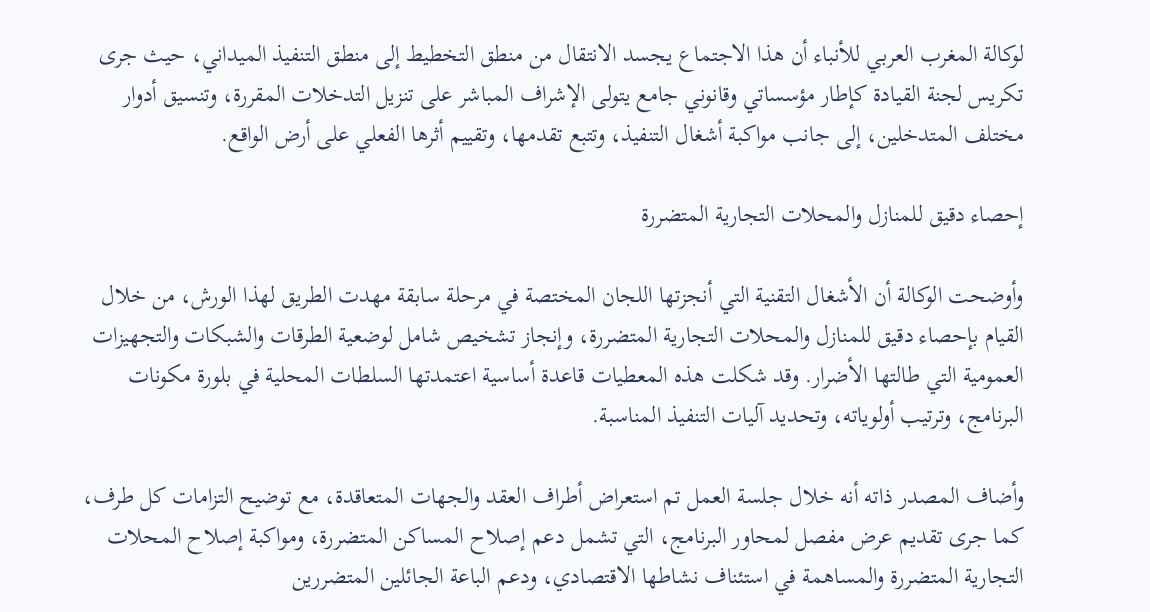لوكالة المغرب العربي للأنباء أن هذا الاجتماع يجسد الانتقال من منطق التخطيط إلى منطق التنفيذ الميداني، حيث جرى تكريس لجنة القيادة كإطار مؤسساتي وقانوني جامع يتولى الإشراف المباشر على تنزيل التدخلات المقررة، وتنسيق أدوار مختلف المتدخلين، إلى جانب مواكبة أشغال التنفيذ، وتتبع تقدمها، وتقييم أثرها الفعلي على أرض الواقع.

إحصاء دقيق للمنازل والمحلات التجارية المتضررة

وأوضحت الوكالة أن الأشغال التقنية التي أنجزتها اللجان المختصة في مرحلة سابقة مهدت الطريق لهذا الورش، من خلال القيام بإحصاء دقيق للمنازل والمحلات التجارية المتضررة، وإنجاز تشخيص شامل لوضعية الطرقات والشبكات والتجهيزات العمومية التي طالتها الأضرار. وقد شكلت هذه المعطيات قاعدة أساسية اعتمدتها السلطات المحلية في بلورة مكونات البرنامج، وترتيب أولوياته، وتحديد آليات التنفيذ المناسبة.

وأضاف المصدر ذاته أنه خلال جلسة العمل تم استعراض أطراف العقد والجهات المتعاقدة، مع توضيح التزامات كل طرف، كما جرى تقديم عرض مفصل لمحاور البرنامج، التي تشمل دعم إصلاح المساكن المتضررة، ومواكبة إصلاح المحلات التجارية المتضررة والمساهمة في استئناف نشاطها الاقتصادي، ودعم الباعة الجائلين المتضررين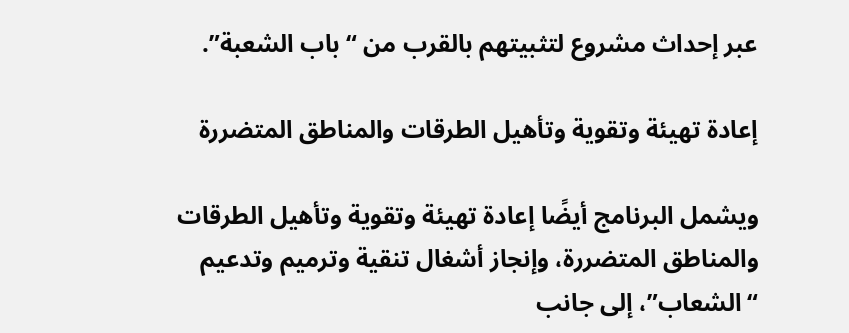عبر إحداث مشروع لتثبيتهم بالقرب من “باب الشعبة”.

إعادة تهيئة وتقوية وتأهيل الطرقات والمناطق المتضررة

ويشمل البرنامج أيضًا إعادة تهيئة وتقوية وتأهيل الطرقات والمناطق المتضررة، وإنجاز أشغال تنقية وترميم وتدعيم “الشعاب”، إلى جانب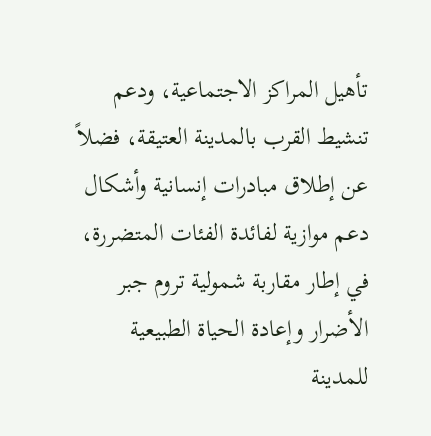تأهيل المراكز الاجتماعية، ودعم تنشيط القرب بالمدينة العتيقة، فضلاً عن إطلاق مبادرات إنسانية وأشكال دعم موازية لفائدة الفئات المتضررة، في إطار مقاربة شمولية تروم جبر الأضرار وإعادة الحياة الطبيعية للمدينة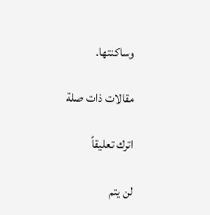وساكنتها.

مقالات ذات صلة

اترك تعليقاً

لن يتم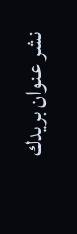نشر عنوان بريدك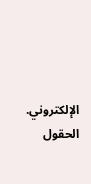الإلكتروني. الحقول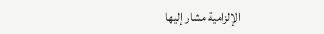الإلزامية مشار إليها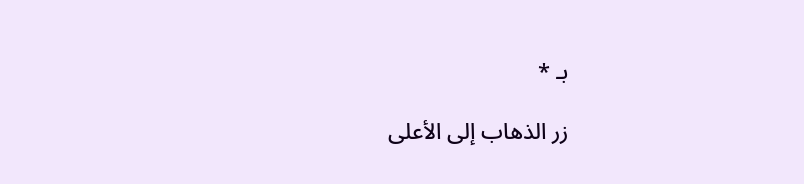بـ *

زر الذهاب إلى الأعلى